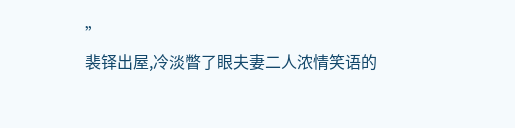”
裴铎出屋,冷淡瞥了眼夫妻二人浓情笑语的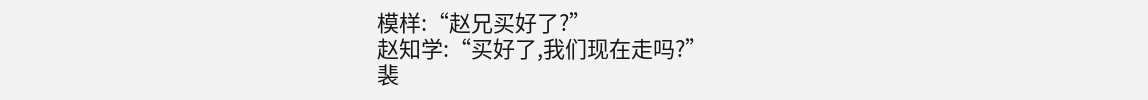模样:“赵兄买好了?”
赵知学:“买好了,我们现在走吗?”
裴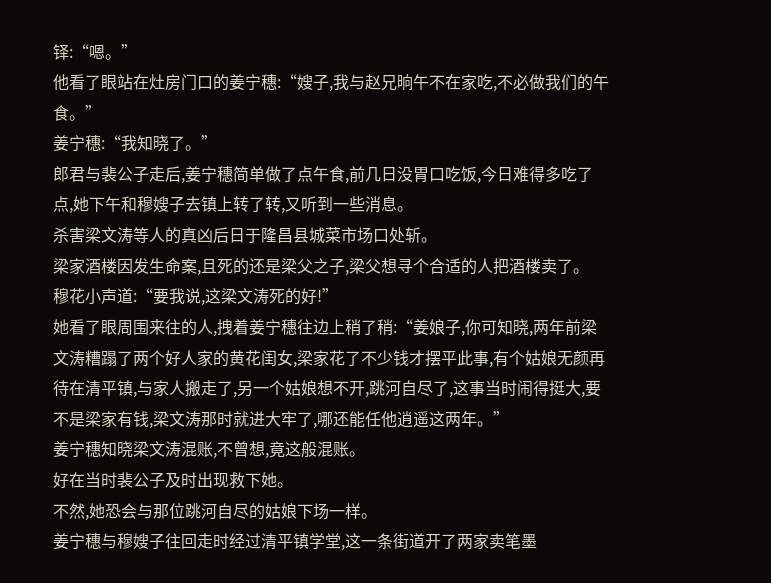铎:“嗯。”
他看了眼站在灶房门口的姜宁穗:“嫂子,我与赵兄晌午不在家吃,不必做我们的午食。”
姜宁穗:“我知晓了。”
郎君与裴公子走后,姜宁穗简单做了点午食,前几日没胃口吃饭,今日难得多吃了点,她下午和穆嫂子去镇上转了转,又听到一些消息。
杀害梁文涛等人的真凶后日于隆昌县城菜市场口处斩。
梁家酒楼因发生命案,且死的还是梁父之子,梁父想寻个合适的人把酒楼卖了。
穆花小声道:“要我说,这梁文涛死的好!”
她看了眼周围来往的人,拽着姜宁穗往边上稍了稍:“姜娘子,你可知晓,两年前梁文涛糟蹋了两个好人家的黄花闺女,梁家花了不少钱才摆平此事,有个姑娘无颜再待在清平镇,与家人搬走了,另一个姑娘想不开,跳河自尽了,这事当时闹得挺大,要不是梁家有钱,梁文涛那时就进大牢了,哪还能任他逍遥这两年。”
姜宁穗知晓梁文涛混账,不曾想,竟这般混账。
好在当时裴公子及时出现救下她。
不然,她恐会与那位跳河自尽的姑娘下场一样。
姜宁穗与穆嫂子往回走时经过清平镇学堂,这一条街道开了两家卖笔墨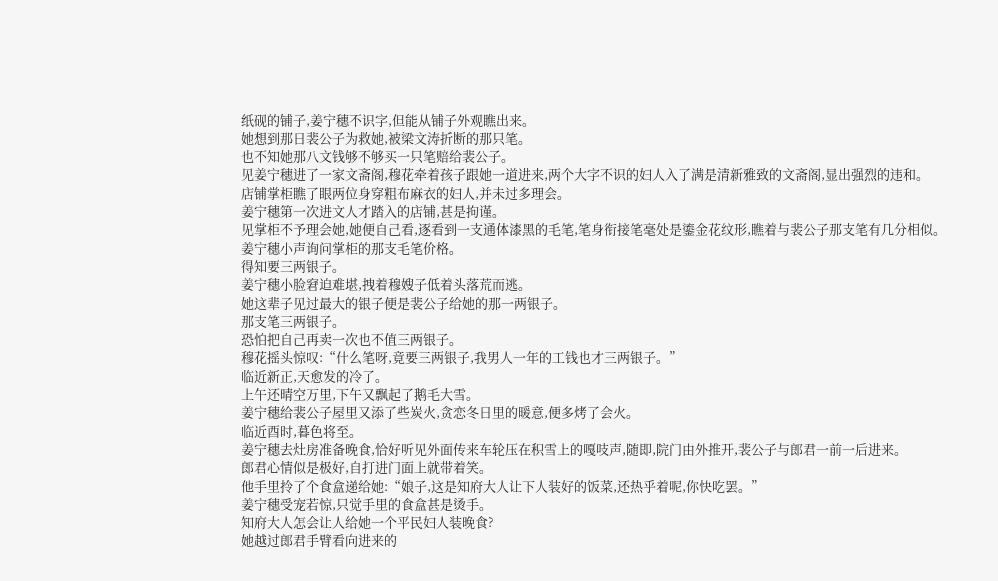纸砚的铺子,姜宁穗不识字,但能从铺子外观瞧出来。
她想到那日裴公子为救她,被梁文涛折断的那只笔。
也不知她那八文钱够不够买一只笔赔给裴公子。
见姜宁穗进了一家文斋阁,穆花牵着孩子跟她一道进来,两个大字不识的妇人入了满是清新雅致的文斋阁,显出强烈的违和。
店铺掌柜瞧了眼两位身穿粗布麻衣的妇人,并未过多理会。
姜宁穗第一次进文人才踏入的店铺,甚是拘谨。
见掌柜不予理会她,她便自己看,逐看到一支通体漆黑的毛笔,笔身衔接笔毫处是鎏金花纹形,瞧着与裴公子那支笔有几分相似。
姜宁穗小声询问掌柜的那支毛笔价格。
得知要三两银子。
姜宁穗小脸窘迫难堪,拽着穆嫂子低着头落荒而逃。
她这辈子见过最大的银子便是裴公子给她的那一两银子。
那支笔三两银子。
恐怕把自己再卖一次也不值三两银子。
穆花摇头惊叹:“什么笔呀,竟要三两银子,我男人一年的工钱也才三两银子。”
临近新正,天愈发的冷了。
上午还晴空万里,下午又飘起了鹅毛大雪。
姜宁穗给裴公子屋里又添了些炭火,贪恋冬日里的暖意,便多烤了会火。
临近酉时,暮色将至。
姜宁穗去灶房准备晚食,恰好听见外面传来车轮压在积雪上的嘎吱声,随即,院门由外推开,裴公子与郎君一前一后进来。
郎君心情似是极好,自打进门面上就带着笑。
他手里拎了个食盒递给她:“娘子,这是知府大人让下人装好的饭菜,还热乎着呢,你快吃罢。”
姜宁穗受宠若惊,只觉手里的食盒甚是烫手。
知府大人怎会让人给她一个平民妇人装晚食?
她越过郎君手臂看向进来的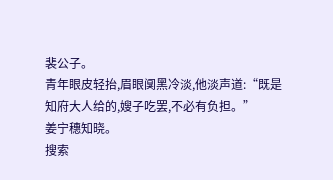裴公子。
青年眼皮轻抬,眉眼阒黑冷淡,他淡声道:“既是知府大人给的,嫂子吃罢,不必有负担。”
姜宁穗知晓。
搜索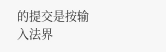的提交是按输入法界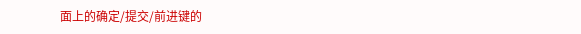面上的确定/提交/前进键的